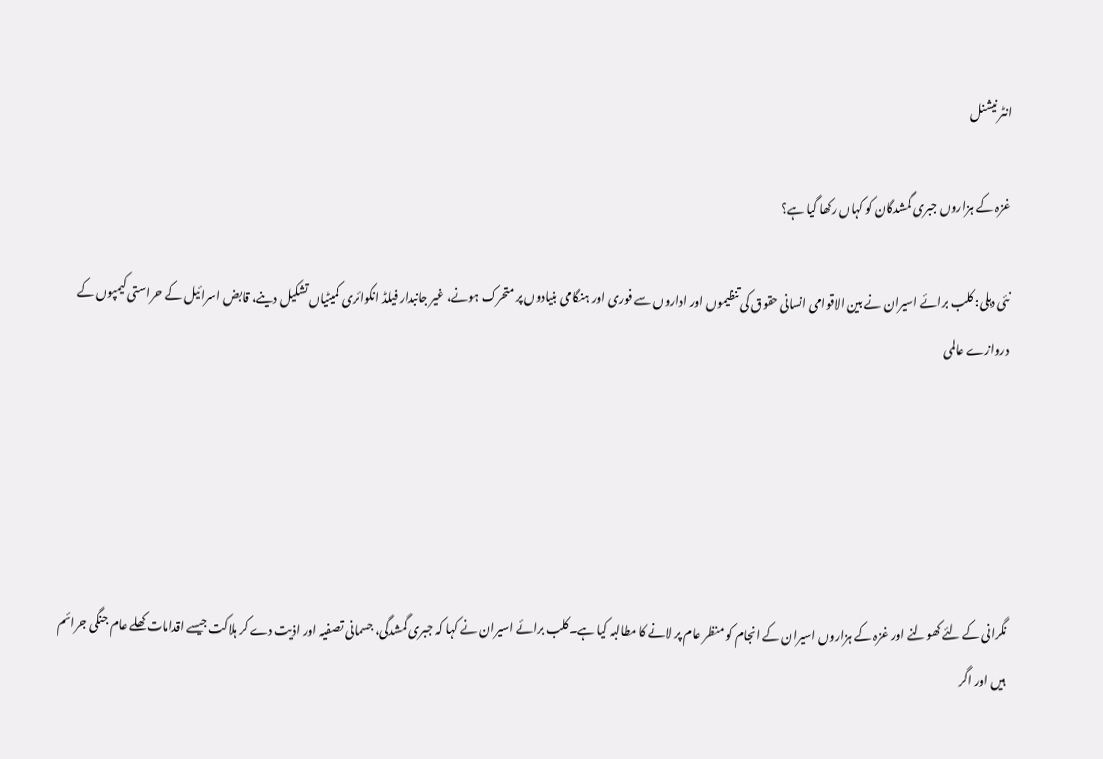انٹر نیشنل

غزہ کے ہزاروں جبری گمشدگان کو کہاں رکھا گیا ہے؟

نئی دہلی: کلب برائے اسیران نے بین الاقوامی انسانی حقوق کی تنظیموں اور اداروں سے فوری اور ہنگامی بنیادوں پر متحرک ہونے، غیر جانبدار فیلڈ انکوائری کمیٹیاں تشکیل دینے، قابض اسرائیل کے حراستی کیمپوں کے دروازے عالمی





نگرانی کے لئے کھولنے اور غزہ کے ہزاروں اسیران کے انجام کو منظر عام پر لانے کا مطالبہ کیا ہے۔کلب برائے اسیران نے کہا کہ جبری گمشدگی، جسمانی تصفیہ اور اذیت دے کر ہلاکت جیسے اقدامات کھلے عام جنگی جرائم ہیں اور اگر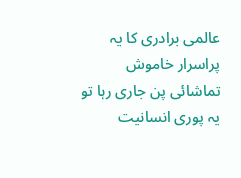عالمی برادری کا یہ پراسرار خاموش تماشائی پن جاری رہا تو یہ پوری انسانیت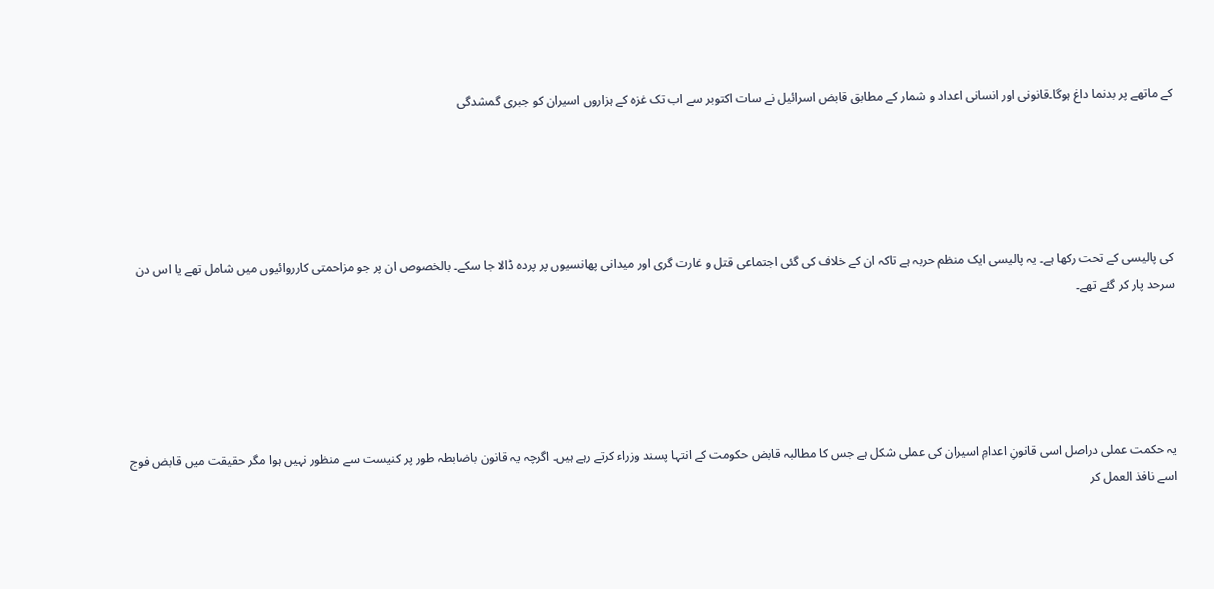کے ماتھے پر بدنما داغ ہوگا۔قانونی اور انسانی اعداد و شمار کے مطابق قابض اسرائیل نے سات اکتوبر سے اب تک غزہ کے ہزاروں اسیران کو جبری گمشدگی





کی پالیسی کے تحت رکھا ہے۔ یہ پالیسی ایک منظم حربہ ہے تاکہ ان کے خلاف کی گئی اجتماعی قتل و غارت گری اور میدانی پھانسیوں پر پردہ ڈالا جا سکے۔ بالخصوص ان پر جو مزاحمتی کارروائیوں میں شامل تھے یا اس دن سرحد پار کر گئے تھے۔





یہ حکمت عملی دراصل اسی قانونِ اعدامِ اسیران کی عملی شکل ہے جس کا مطالبہ قابض حکومت کے انتہا پسند وزراء کرتے رہے ہیں۔ اگرچہ یہ قانون باضابطہ طور پر کنیست سے منظور نہیں ہوا مگر حقیقت میں قابض فوج اسے نافذ العمل کر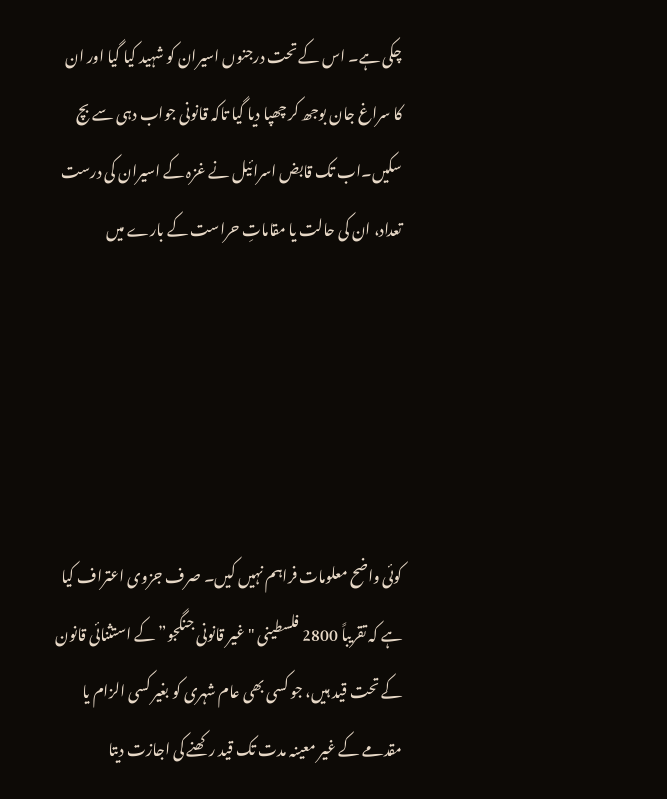چکی ہے۔ اس کے تحت درجنوں اسیران کو شہید کیا گیا اور ان کا سراغ جان بوجھ کر چھپا دیا گیا تاکہ قانونی جواب دہی سے بچ سکیں۔اب تک قابض اسرائیل نے غزہ کے اسیران کی درست تعداد، ان کی حالت یا مقاماتِ حراست کے بارے میں





کوئی واضح معلومات فراہم نہیں کیں۔ صرف جزوی اعتراف کیا ہے کہ تقریباً 2800 فلسطینی "غیر قانونی جنگجو” کے استثنائی قانون کے تحت قید ہیں، جو کسی بھی عام شہری کو بغیر کسی الزام یا مقدمے کے غیر معینہ مدت تک قید رکھنے کی اجازت دیتا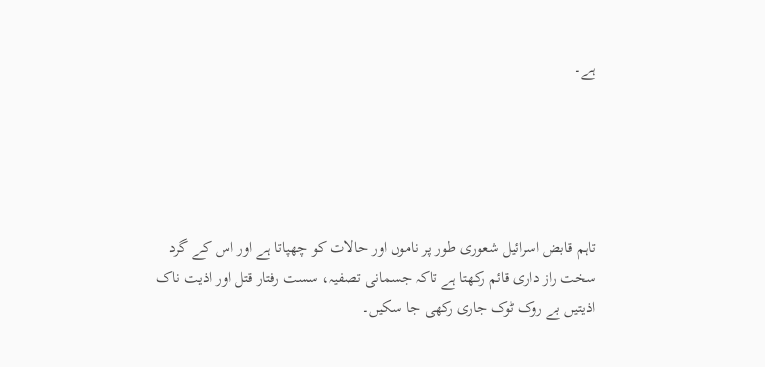ہے۔





تاہم قابض اسرائیل شعوری طور پر ناموں اور حالات کو چھپاتا ہے اور اس کے گرد سخت راز داری قائم رکھتا ہے تاکہ جسمانی تصفیہ، سست رفتار قتل اور اذیت ناک اذیتیں بے روک ٹوک جاری رکھی جا سکیں۔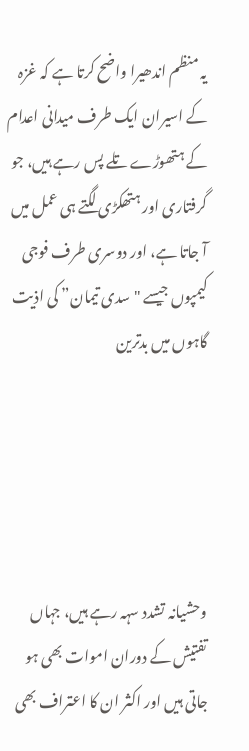یہ منظم اندھیرا واضح کرتا ہے کہ غزہ کے اسیران ایک طرف میدانی اعدام کے ہتھوڑے تلے پس رہے ہیں، جو گرفتاری اور ہتھکڑی لگتے ہی عمل میں آ جاتا ہے، اور دوسری طرف فوجی کیمپوں جیسے "سدی تیمان” کی اذیت گاہوں میں بدترین





وحشیانہ تشدد سہہ رہے ہیں، جہاں تفتیش کے دوران اموات بھی ہو جاتی ہیں اور اکثر ان کا اعتراف بھی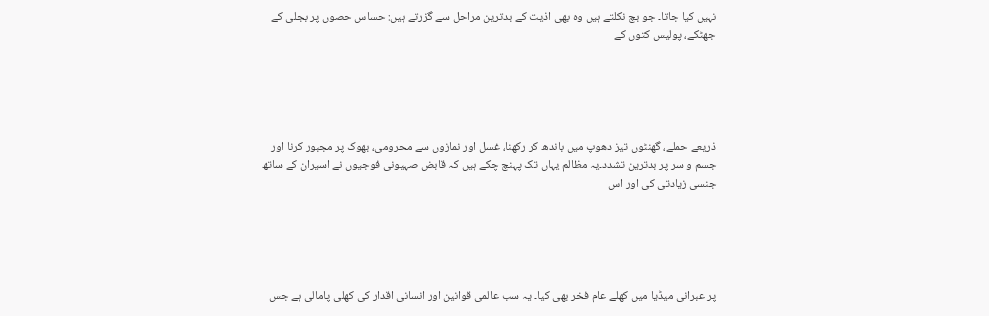نہیں کیا جاتا۔ جو بچ نکلتے ہیں وہ بھی اذیت کے بدترین مراحل سے گزرتے ہیں: حساس حصوں پر بجلی کے جھٹکے، پولیس کتوں کے





ذریعے حملے، گھنٹوں تیز دھوپ میں باندھ کر رکھنا، غسل اور نمازوں سے محرومی، بھوک پر مجبور کرنا اور جسم و سر پر بدترین تشدد۔یہ مظالم یہاں تک پہنچ چکے ہیں کہ قابض صہیونی فوجیوں نے اسیران کے ساتھ جنسی زیادتی کی اور اس





پر عبرانی میڈیا میں کھلے عام فخر بھی کیا۔ یہ سب عالمی قوانین اور انسانی اقدار کی کھلی پامالی ہے جس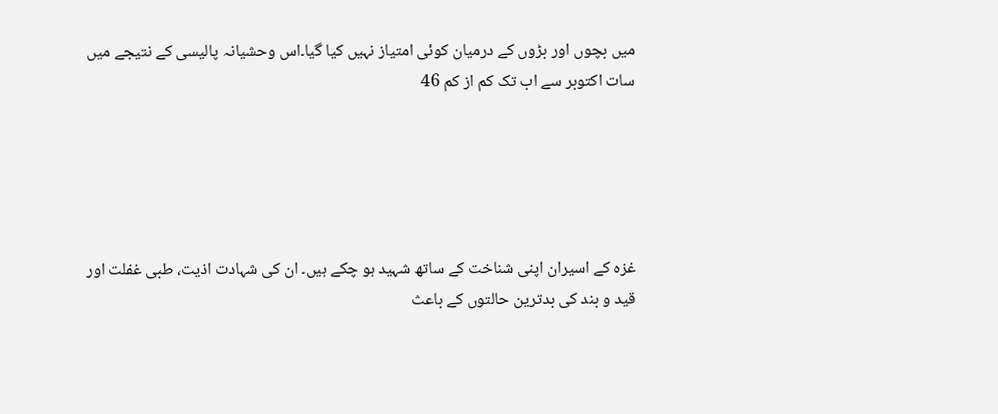میں بچوں اور بڑوں کے درمیان کوئی امتیاز نہیں کیا گیا۔اس وحشیانہ پالیسی کے نتیجے میں سات اکتوبر سے اب تک کم از کم 46





غزہ کے اسیران اپنی شناخت کے ساتھ شہید ہو چکے ہیں۔ ان کی شہادت اذیت، طبی غفلت اور قید و بند کی بدترین حالتوں کے باعث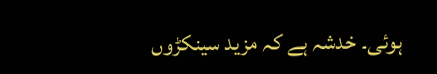ہوئی۔ خدشہ ہے کہ مزید سینکڑوں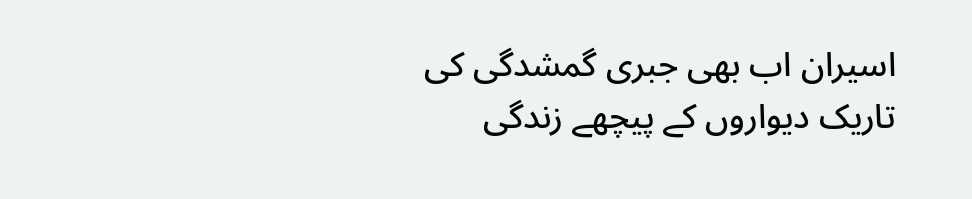اسیران اب بھی جبری گمشدگی کی تاریک دیواروں کے پیچھے زندگی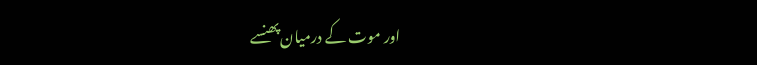اور موت کے درمیان پھنسے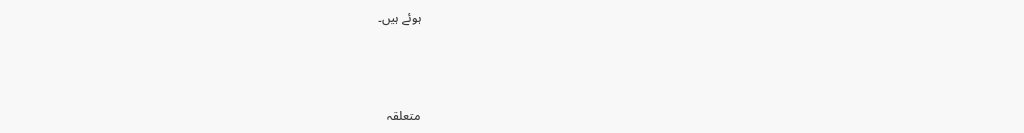ہوئے ہیں۔



متعلقہ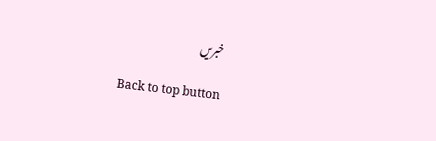خبریں

Back to top button